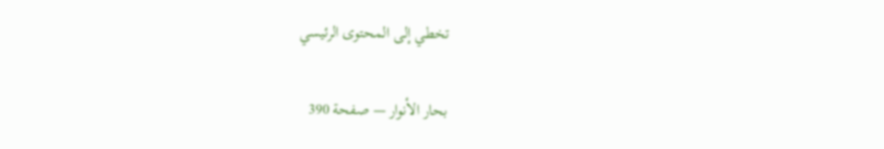تخطي إلى المحتوى الرئيسي

بحار الأنوار — صفحة 390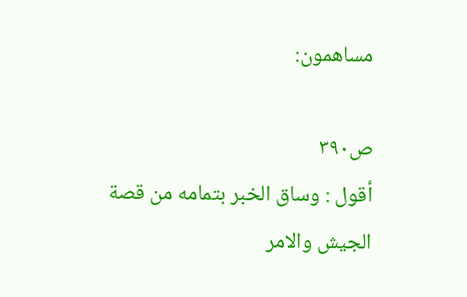مساهمون:

ص٣٩٠
أقول : وساق الخبر بتمامه من قصة الجيش والامر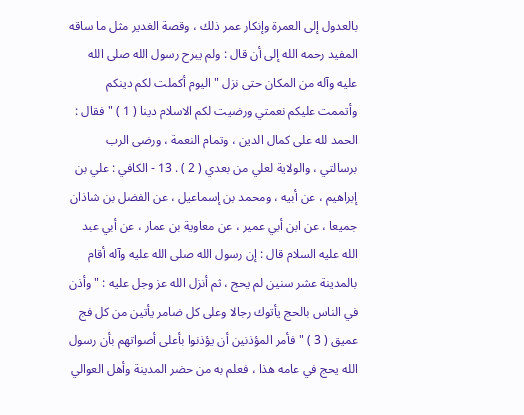بالعدول إلى العمرة وإنكار عمر ذلك ، وقصة الغدير مثل ما ساقه المفيد رحمه الله إلى أن قال : ولم يبرح رسول الله صلى الله عليه وآله من المكان حتى نزل " اليوم أكملت لكم دينكم وأتممت عليكم نعمتي ورضيت لكم الاسلام دينا ( 1 ) " فقال : الحمد لله على كمال الدين ، وتمام النعمة ، ورضى الرب برسالتي ، والولاية لعلي من بعدي ( 2 ) . 13 - الكافي : علي بن إبراهيم ، عن أبيه ، ومحمد بن إسماعيل ، عن الفضل بن شاذان جميعا ، عن ابن أبي عمير ، عن معاوية بن عمار ، عن أبي عبد الله عليه السلام قال : إن رسول الله صلى الله عليه وآله أقام بالمدينة عشر سنين لم يحج ، ثم أنزل الله عز وجل عليه : " وأذن في الناس بالحج يأتوك رجالا وعلى كل ضامر يأتين من كل فج عميق ( 3 ) " فأمر المؤذنين أن يؤذنوا بأعلى أصواتهم بأن رسول الله يحج في عامه هذا ، فعلم به من حضر المدينة وأهل العوالي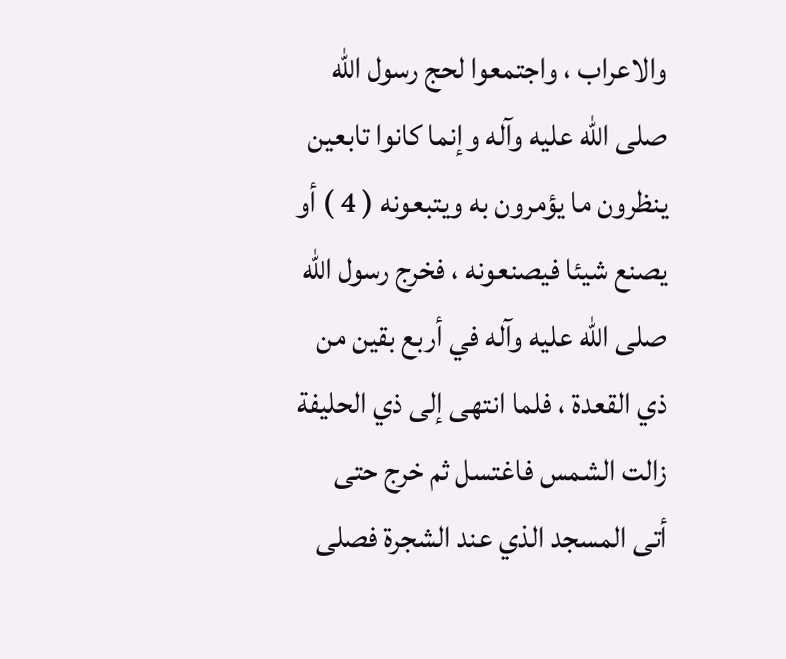والاعراب ، واجتمعوا لحج رسول الله صلى الله عليه وآله وإنما كانوا تابعين ينظرون ما يؤمرون به ويتبعونه ( 4 ) أو يصنع شيئا فيصنعونه ، فخرج رسول الله صلى الله عليه وآله في أربع بقين من ذي القعدة ، فلما انتهى إلى ذي الحليفة زالت الشمس فاغتسل ثم خرج حتى أتى المسجد الذي عند الشجرة فصلى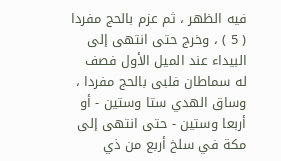فيه الظهر ، ثم عزم بالحج مفردا ( 5 ) ، وخرج حتى انتهى إلى البيداء عند الميل الأول فصف له سماطان فلبى بالحج مفردا ، وساق الهدي ستا وستين - أو أربعا وستين - حتى انتهى إلى مكة في سلخ أربع من ذي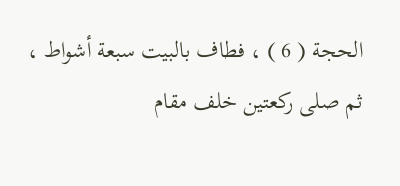الحجة ( 6 ) ، فطاف بالبيت سبعة أشواط ، ثم صلى ركعتين خلف مقام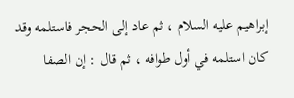إبراهيم عليه السلام ، ثم عاد إلى الحجر فاستلمه وقد كان استلمه في أول طوافه ، ثم قال : إن الصفا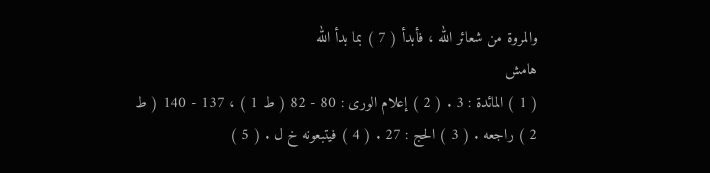والمروة من شعائر الله ، فأبدأ ( 7 ) بما بدأ الله
هامش
( 1 ) المائدة : 3 . ( 2 ) إعلام الورى : 80 - 82 ( ط 1 ) ، 137 - 140 ( ط 2 ) راجعه . ( 3 ) الحج : 27 . ( 4 ) فيتبعونه خ ل . ( 5 )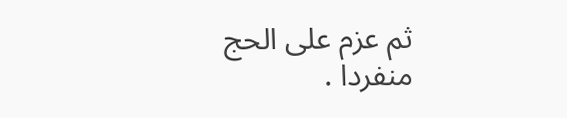ثم عزم على الحج منفردا .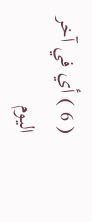( 6 ) أي في آخر اليوم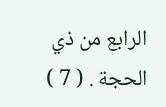الرابع من ذي الحجة . ( 7 )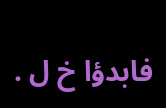فابدؤا خ ل .